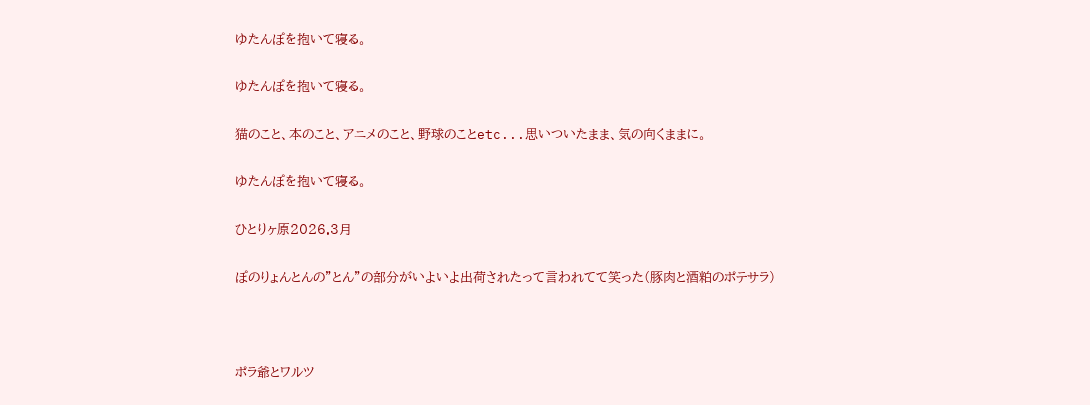ゆたんぽを抱いて寝る。

ゆたんぽを抱いて寝る。

猫のこと、本のこと、アニメのこと、野球のことetc...思いついたまま、気の向くままに。

ゆたんぽを抱いて寝る。

ひとりヶ原2026.3月

ぽのりょんとんの”とん”の部分がいよいよ出荷されたって言われてて笑った(豚肉と酒粕のポテサラ)



ポラ爺とワルツ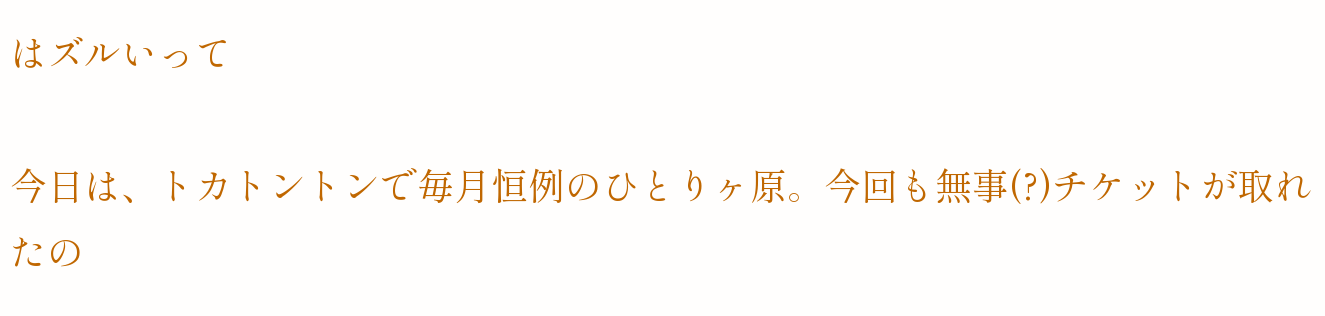はズルいって

今日は、トカトントンで毎月恒例のひとりヶ原。今回も無事(?)チケットが取れたの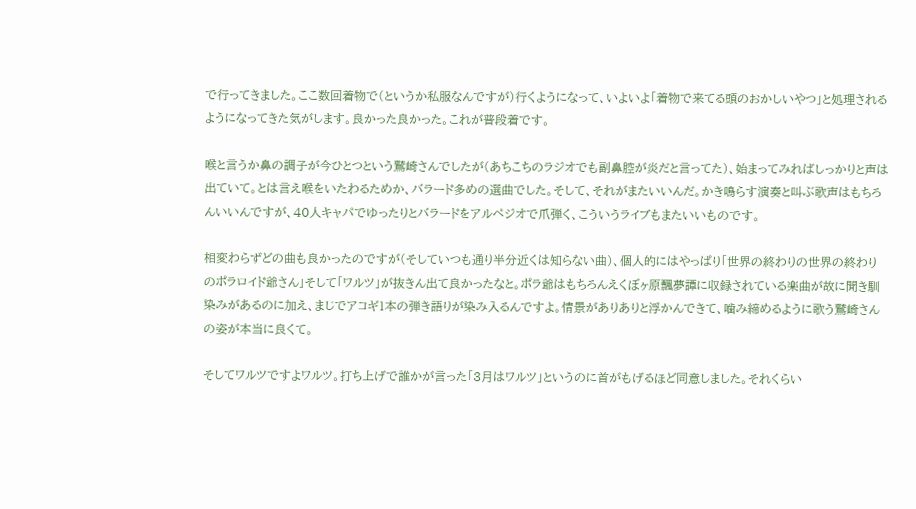で行ってきました。ここ数回着物で(というか私服なんですが)行くようになって、いよいよ「着物で来てる頭のおかしいやつ」と処理されるようになってきた気がします。良かった良かった。これが普段着です。

喉と言うか鼻の調子が今ひとつという鷲崎さんでしたが(あちこちのラジオでも副鼻腔が炎だと言ってた)、始まってみればしっかりと声は出ていて。とは言え喉をいたわるためか、バラード多めの選曲でした。そして、それがまたいいんだ。かき鳴らす演奏と叫ぶ歌声はもちろんいいんですが、40人キャパでゆったりとバラードをアルペジオで爪弾く、こういうライブもまたいいものです。

相変わらずどの曲も良かったのですが(そしていつも通り半分近くは知らない曲)、個人的にはやっぱり「世界の終わりの世界の終わりのポラロイド爺さん」そして「ワルツ」が抜きん出て良かったなと。ポラ爺はもちろんえくぼヶ原飄夢譚に収録されている楽曲が故に聞き馴染みがあるのに加え、まじでアコギ1本の弾き語りが染み入るんですよ。情景がありありと浮かんできて、噛み締めるように歌う鷲崎さんの姿が本当に良くて。

そしてワルツですよワルツ。打ち上げで誰かが言った「3月はワルツ」というのに首がもげるほど同意しました。それくらい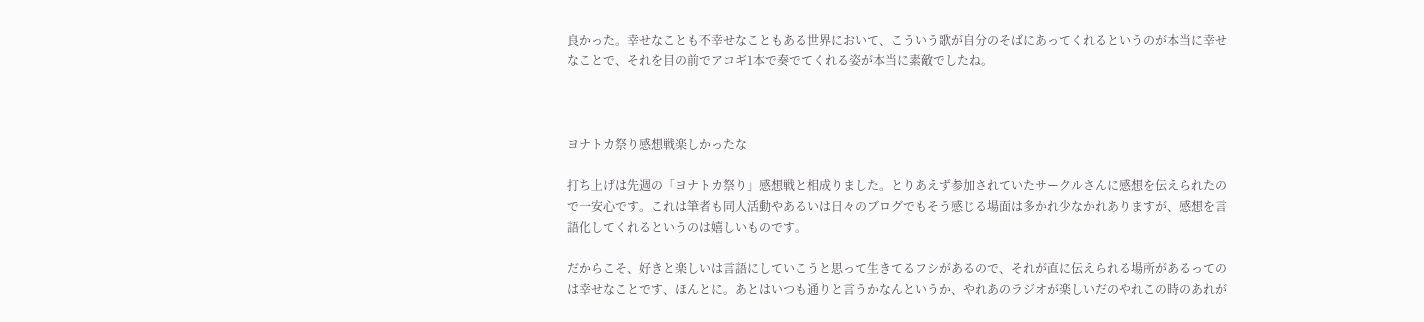良かった。幸せなことも不幸せなこともある世界において、こういう歌が自分のそばにあってくれるというのが本当に幸せなことで、それを目の前でアコギ1本で奏でてくれる姿が本当に素敵でしたね。



ヨナトカ祭り感想戦楽しかったな

打ち上げは先週の「ヨナトカ祭り」感想戦と相成りました。とりあえず参加されていたサークルさんに感想を伝えられたので一安心です。これは筆者も同人活動やあるいは日々のブログでもそう感じる場面は多かれ少なかれありますが、感想を言語化してくれるというのは嬉しいものです。

だからこそ、好きと楽しいは言語にしていこうと思って生きてるフシがあるので、それが直に伝えられる場所があるってのは幸せなことです、ほんとに。あとはいつも通りと言うかなんというか、やれあのラジオが楽しいだのやれこの時のあれが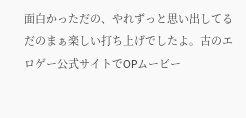面白かっただの、やれずっと思い出してるだのまぁ楽しい打ち上げでしたよ。古のエロゲー公式サイトでOPムービー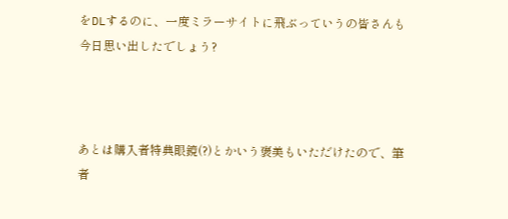をDLするのに、一度ミラーサイトに飛ぶっていうの皆さんも今日思い出したでしょう?



あとは購入者特典眼鏡(?)とかいう褒美もいただけたので、筆者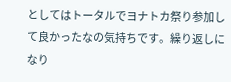としてはトータルでヨナトカ祭り参加して良かったなの気持ちです。繰り返しになり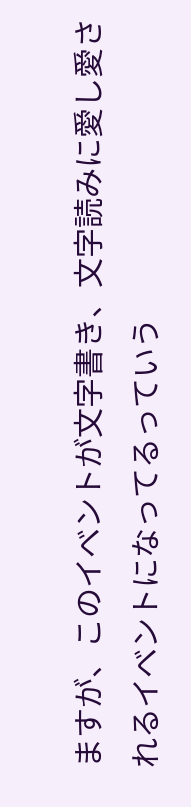ますが、このイベントが文字書き、文字読みに愛し愛されるイベントになってるっていう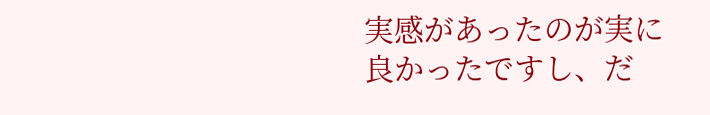実感があったのが実に良かったですし、だ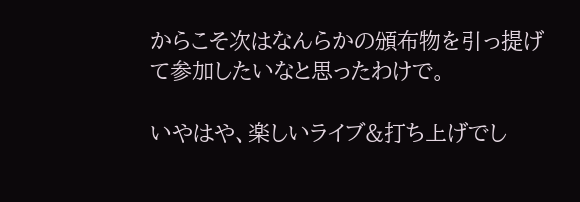からこそ次はなんらかの頒布物を引っ提げて参加したいなと思ったわけで。

いやはや、楽しいライブ&打ち上げでし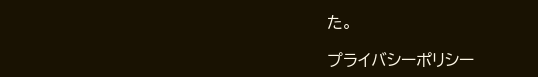た。

プライバシーポリシー